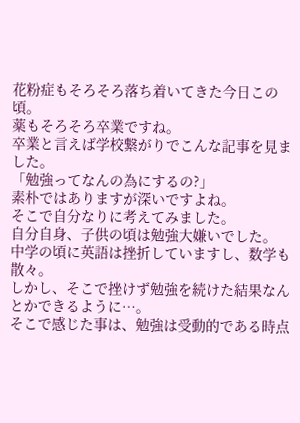花粉症もそろそろ落ち着いてきた今日この頃。
薬もそろそろ卒業ですね。
卒業と言えば学校繋がりでこんな記事を見ました。
「勉強ってなんの為にするの?」
素朴ではありますが深いですよね。
そこで自分なりに考えてみました。
自分自身、子供の頃は勉強大嫌いでした。
中学の頃に英語は挫折していますし、数学も散々。
しかし、そこで挫けず勉強を続けた結果なんとかできるように…。
そこで感じた事は、勉強は受動的である時点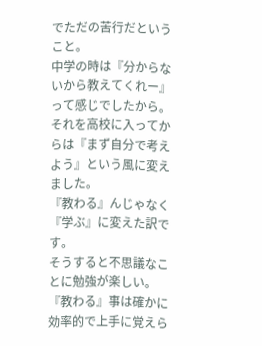でただの苦行だということ。
中学の時は『分からないから教えてくれー』って感じでしたから。
それを高校に入ってからは『まず自分で考えよう』という風に変えました。
『教わる』んじゃなく『学ぶ』に変えた訳です。
そうすると不思議なことに勉強が楽しい。
『教わる』事は確かに効率的で上手に覚えら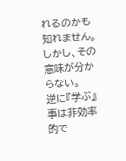れるのかも知れません。
しかし、その意味が分からない。
逆に『学ぶ』事は非効率的で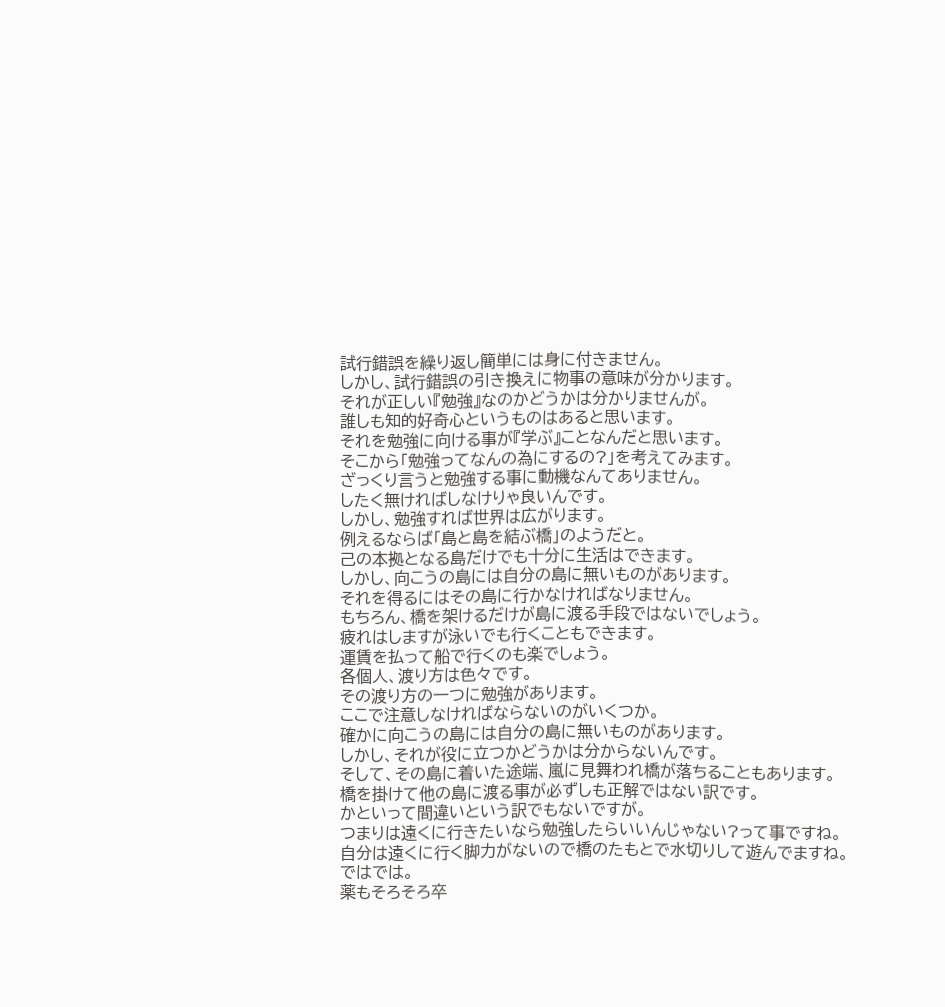試行錯誤を繰り返し簡単には身に付きません。
しかし、試行錯誤の引き換えに物事の意味が分かります。
それが正しい『勉強』なのかどうかは分かりませんが。
誰しも知的好奇心というものはあると思います。
それを勉強に向ける事が『学ぶ』ことなんだと思います。
そこから「勉強ってなんの為にするの?」を考えてみます。
ざっくり言うと勉強する事に動機なんてありません。
したく無ければしなけりゃ良いんです。
しかし、勉強すれば世界は広がります。
例えるならば「島と島を結ぶ橋」のようだと。
己の本拠となる島だけでも十分に生活はできます。
しかし、向こうの島には自分の島に無いものがあります。
それを得るにはその島に行かなければなりません。
もちろん、橋を架けるだけが島に渡る手段ではないでしょう。
疲れはしますが泳いでも行くこともできます。
運賃を払って船で行くのも楽でしょう。
各個人、渡り方は色々です。
その渡り方の一つに勉強があります。
ここで注意しなければならないのがいくつか。
確かに向こうの島には自分の島に無いものがあります。
しかし、それが役に立つかどうかは分からないんです。
そして、その島に着いた途端、嵐に見舞われ橋が落ちることもあります。
橋を掛けて他の島に渡る事が必ずしも正解ではない訳です。
かといって間違いという訳でもないですが。
つまりは遠くに行きたいなら勉強したらいいんじゃない?って事ですね。
自分は遠くに行く脚力がないので橋のたもとで水切りして遊んでますね。
ではでは。
薬もそろそろ卒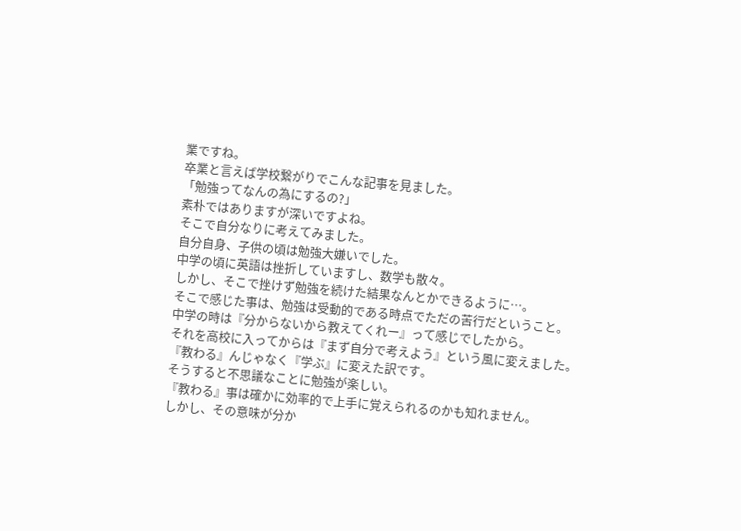業ですね。
卒業と言えば学校繋がりでこんな記事を見ました。
「勉強ってなんの為にするの?」
素朴ではありますが深いですよね。
そこで自分なりに考えてみました。
自分自身、子供の頃は勉強大嫌いでした。
中学の頃に英語は挫折していますし、数学も散々。
しかし、そこで挫けず勉強を続けた結果なんとかできるように…。
そこで感じた事は、勉強は受動的である時点でただの苦行だということ。
中学の時は『分からないから教えてくれー』って感じでしたから。
それを高校に入ってからは『まず自分で考えよう』という風に変えました。
『教わる』んじゃなく『学ぶ』に変えた訳です。
そうすると不思議なことに勉強が楽しい。
『教わる』事は確かに効率的で上手に覚えられるのかも知れません。
しかし、その意味が分か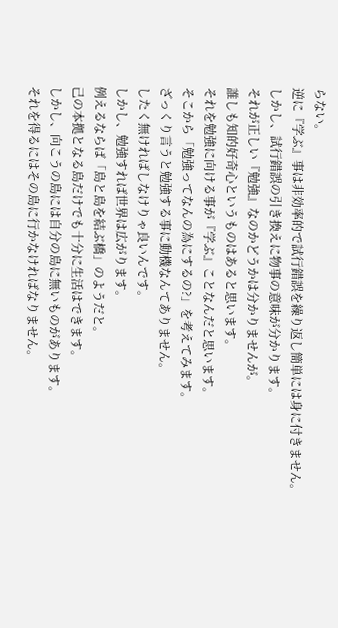らない。
逆に『学ぶ』事は非効率的で試行錯誤を繰り返し簡単には身に付きません。
しかし、試行錯誤の引き換えに物事の意味が分かります。
それが正しい『勉強』なのかどうかは分かりませんが。
誰しも知的好奇心というものはあると思います。
それを勉強に向ける事が『学ぶ』ことなんだと思います。
そこから「勉強ってなんの為にするの?」を考えてみます。
ざっくり言うと勉強する事に動機なんてありません。
したく無ければしなけりゃ良いんです。
しかし、勉強すれば世界は広がります。
例えるならば「島と島を結ぶ橋」のようだと。
己の本拠となる島だけでも十分に生活はできます。
しかし、向こうの島には自分の島に無いものがあります。
それを得るにはその島に行かなければなりません。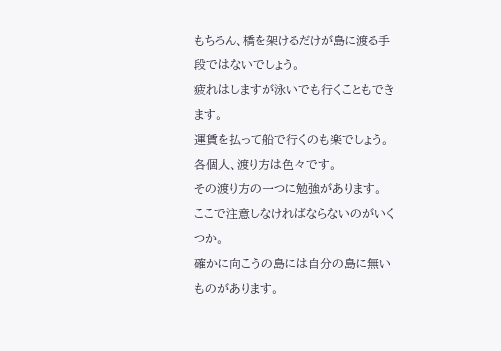もちろん、橋を架けるだけが島に渡る手段ではないでしょう。
疲れはしますが泳いでも行くこともできます。
運賃を払って船で行くのも楽でしょう。
各個人、渡り方は色々です。
その渡り方の一つに勉強があります。
ここで注意しなければならないのがいくつか。
確かに向こうの島には自分の島に無いものがあります。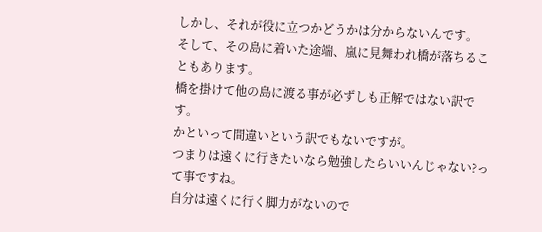しかし、それが役に立つかどうかは分からないんです。
そして、その島に着いた途端、嵐に見舞われ橋が落ちることもあります。
橋を掛けて他の島に渡る事が必ずしも正解ではない訳です。
かといって間違いという訳でもないですが。
つまりは遠くに行きたいなら勉強したらいいんじゃない?って事ですね。
自分は遠くに行く脚力がないので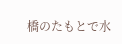橋のたもとで水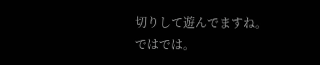切りして遊んでますね。
ではでは。